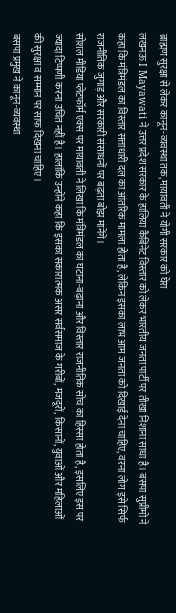ब्राह्मण सुरक्षा से लेकर कानून-व्यवस्था तक, मायावती ने योगी सरकार को घेरा
लखनऊ I Mayawati ने उत्तर प्रदेश सरकार के हालिया कैबिनेट विस्तार को लेकर भारतीय जनता पार्टी पर तीखा निशाना साधा है। बसपा सुप्रीमो ने कहा कि मंत्रिमंडल का विस्तार सत्ताधारी दल का आंतरिक मामला होता है, लेकिन इसका लाभ आम जनता को दिखाई देना चाहिए, वरना लोग इसे सिर्फ राजनीतिक जुगाड़ और सरकारी संसाधनों पर बढ़ता बोझ मानेंगे।
सोशल मीडिया प्लेटफॉर्म एक्स पर मायावती ने लिखा कि मंत्रिमंडल का घटाना-बढ़ाना और विस्तार राजनीतिक सोच का हिस्सा होता है, इसलिए इस पर ज्यादा टिप्पणी करना उचित नहीं है। हालांकि उन्होंने कहा कि इसका सकारात्मक असर सर्वसमाज के गरीबों, मजदूरों, किसानों, युवाओं और महिलाओं की सुरक्षा व सम्मान पर साफ दिखना चाहिए।
बसपा प्रमुख ने कानून-व्यवस्था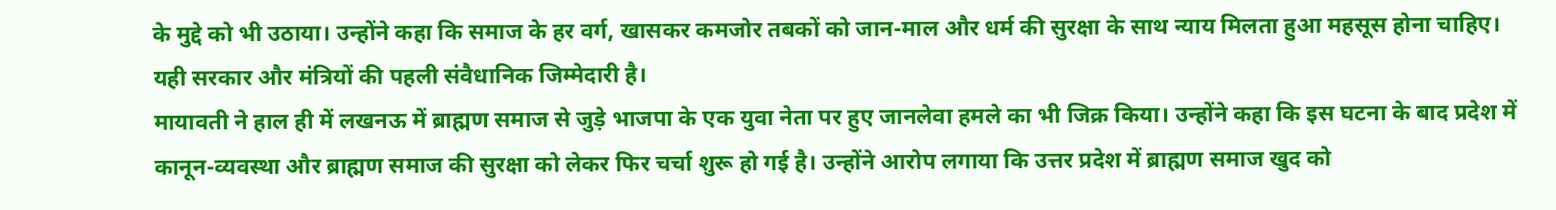के मुद्दे को भी उठाया। उन्होंने कहा कि समाज के हर वर्ग, खासकर कमजोर तबकों को जान-माल और धर्म की सुरक्षा के साथ न्याय मिलता हुआ महसूस होना चाहिए। यही सरकार और मंत्रियों की पहली संवैधानिक जिम्मेदारी है।
मायावती ने हाल ही में लखनऊ में ब्राह्मण समाज से जुड़े भाजपा के एक युवा नेता पर हुए जानलेवा हमले का भी जिक्र किया। उन्होंने कहा कि इस घटना के बाद प्रदेश में कानून-व्यवस्था और ब्राह्मण समाज की सुरक्षा को लेकर फिर चर्चा शुरू हो गई है। उन्होंने आरोप लगाया कि उत्तर प्रदेश में ब्राह्मण समाज खुद को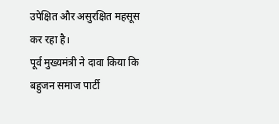उपेक्षित और असुरक्षित महसूस कर रहा है।
पूर्व मुख्यमंत्री ने दावा किया कि बहुजन समाज पार्टी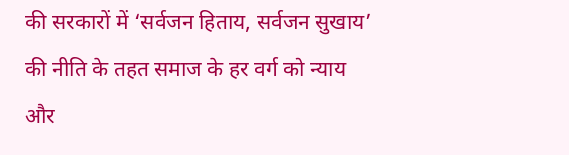की सरकारों में ‘सर्वजन हिताय, सर्वजन सुखाय’ की नीति के तहत समाज के हर वर्ग को न्याय और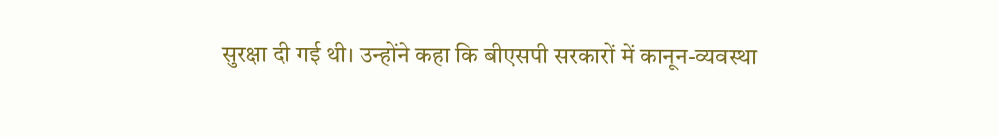सुरक्षा दी गई थी। उन्होंने कहा कि बीएसपी सरकारों में कानून-व्यवस्था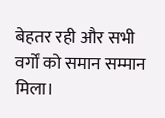बेहतर रही और सभी वर्गों को समान सम्मान मिला।